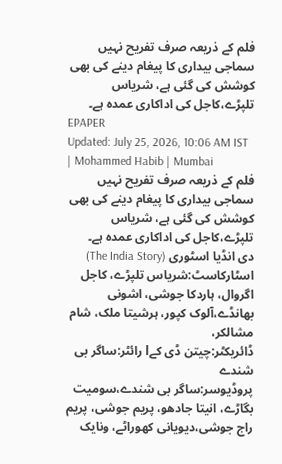فلم کے ذریعہ صرف تفریح نہیں سماجی بیداری کا پیغام دینے کی بھی کوشش کی گئی ہے، شریاس تلپڑے،کاجل کی اداکاری عمدہ ہے۔
EPAPER
Updated: July 25, 2026, 10:06 AM IST | Mohammed Habib | Mumbai
فلم کے ذریعہ صرف تفریح نہیں سماجی بیداری کا پیغام دینے کی بھی کوشش کی گئی ہے، شریاس تلپڑے،کاجل کی اداکاری عمدہ ہے۔
دی انڈیا اسٹوری (The India Story)
اسٹارکاسٹ:شریاس تلپڑے، کاجل اگروال، ہاردکا جوشی، اشونی بھانڈے،آلوک کپور، ہرشیتا ملک، شام مشالکر،
ڈائریکٹر:چیتن ڈی کےl رائٹر:ساگر بی شندے
پروڈیوسر:ساگر بی شندے،سومیت بگاڑے، انیتا جادھو، پریم جوشی، پریم راج جوشی،دیویانی کھوراٹے، ونایک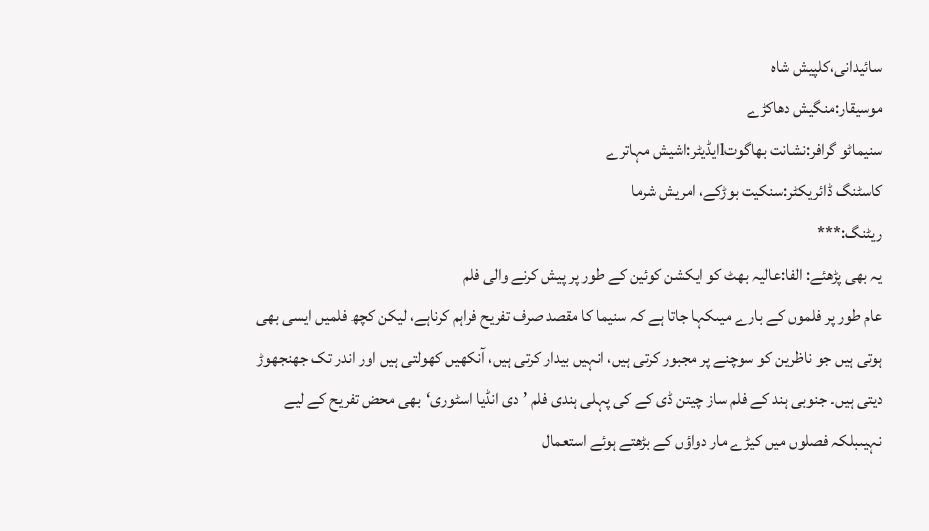سائیدانی،کلپیش شاہ
موسیقار:منگیش دھاکڑے
سنیماٹو گرافر:نشانت بھاگوتlایڈیٹر:اشیش مہاترے
کاسٹنگ ڈائریکٹر:سنکیت بوڑکے، امریش شرما
ریٹنگ:***
یہ بھی پڑھئے: الفا:عالیہ بھٹ کو ایکشن کوئین کے طور پر پیش کرنے والی فلم
عام طور پر فلموں کے بارے میںکہا جاتا ہے کہ سنیما کا مقصد صرف تفریح فراہم کرناہے، لیکن کچھ فلمیں ایسی بھی ہوتی ہیں جو ناظرین کو سوچنے پر مجبور کرتی ہیں، انہیں بیدار کرتی ہیں، آنکھیں کھولتی ہیں اور اندر تک جھنجھوڑ دیتی ہیں۔ جنوبی ہند کے فلم ساز چیتن ڈی کے کی پہلی ہندی فلم ’دی انڈیا اسٹوری‘بھی محض تفریح کے لیے نہیںبلکہ فصلوں میں کیڑے مار دواؤں کے بڑھتے ہوئے استعمال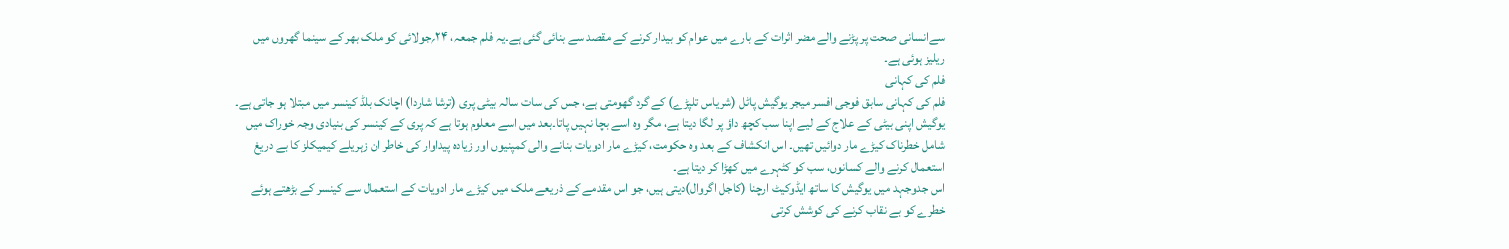سےانسانی صحت پر پڑنے والے مضر اثرات کے بارے میں عوام کو بیدار کرنے کے مقصد سے بنائی گئی ہے۔یہ فلم جمعہ، ۲۴؍جولائی کو ملک بھر کے سینما گھروں میں ریلیز ہوئی ہے۔
فلم کی کہانی
فلم کی کہانی سابق فوجی افسر میجر یوگیش پاٹل (شریاس تلپڑے) کے گرد گھومتی ہے، جس کی سات سالہ بیٹی پری (ترشا شاردا) اچانک بلڈ کینسر میں مبتلا ہو جاتی ہے۔ یوگیش اپنی بیٹی کے علاج کے لیے اپنا سب کچھ داؤ پر لگا دیتا ہے، مگر وہ اسے بچا نہیں پاتا۔بعد میں اسے معلوم ہوتا ہے کہ پری کے کینسر کی بنیادی وجہ خوراک میں شامل خطرناک کیڑے مار دوائیں تھیں۔ اس انکشاف کے بعد وہ حکومت، کیڑے مار ادویات بنانے والی کمپنیوں اور زیادہ پیداوار کی خاطر ان زہریلے کیمیکلز کا بے دریغ استعمال کرنے والے کسانوں، سب کو کٹہرے میں کھڑا کر دیتا ہے۔
اس جدوجہد میں یوگیش کا ساتھ ایڈوکیٹ ارچنا (کاجل اگروال)دیتی ہیں، جو اس مقدمے کے ذریعے ملک میں کیڑے مار ادویات کے استعمال سے کینسر کے بڑھتے ہوئے خطرے کو بے نقاب کرنے کی کوشش کرتی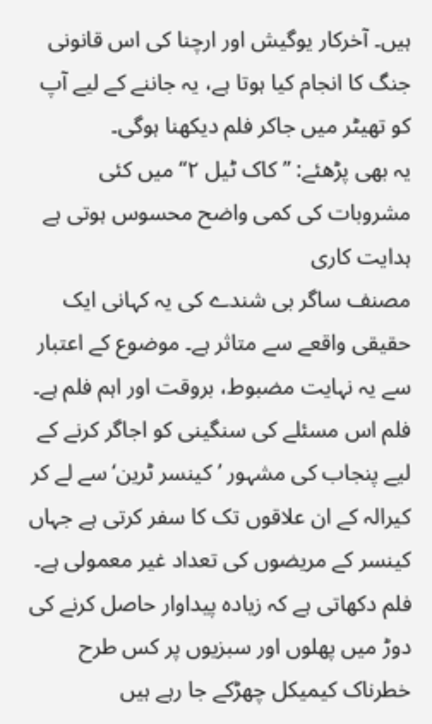ہیں۔ آخرکار یوگیش اور ارچنا کی اس قانونی جنگ کا انجام کیا ہوتا ہے، یہ جاننے کے لیے آپ کو تھیٹر میں جاکر فلم دیکھنا ہوگی۔
یہ بھی پڑھئے: ’’کاک ٹیل ۲‘‘ میں کئی مشروبات کی کمی واضح محسوس ہوتی ہے
ہدایت کاری
مصنف ساگر بی شندے کی یہ کہانی ایک حقیقی واقعے سے متاثر ہے۔ موضوع کے اعتبار سے یہ نہایت مضبوط، بروقت اور اہم فلم ہے۔ فلم اس مسئلے کی سنگینی کو اجاگر کرنے کے لیے پنجاب کی مشہور ’کینسر ٹرین‘سے لے کر کیرالہ کے ان علاقوں تک کا سفر کرتی ہے جہاں کینسر کے مریضوں کی تعداد غیر معمولی ہے۔ فلم دکھاتی ہے کہ زیادہ پیداوار حاصل کرنے کی دوڑ میں پھلوں اور سبزیوں پر کس طرح خطرناک کیمیکل چھڑکے جا رہے ہیں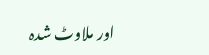اور ملاوٹ شدہ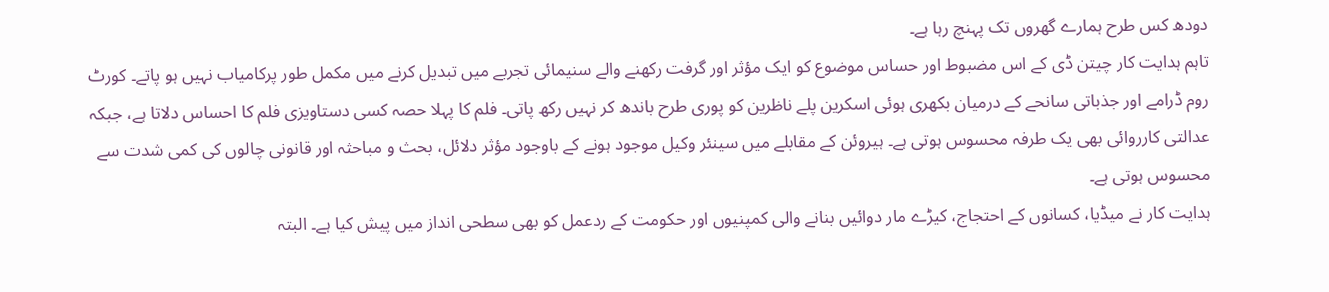دودھ کس طرح ہمارے گھروں تک پہنچ رہا ہے۔
تاہم ہدایت کار چیتن ڈی کے اس مضبوط اور حساس موضوع کو ایک مؤثر اور گرفت رکھنے والے سنیمائی تجربے میں تبدیل کرنے میں مکمل طور پرکامیاب نہیں ہو پاتے۔ کورٹ روم ڈرامے اور جذباتی سانحے کے درمیان بکھری ہوئی اسکرین پلے ناظرین کو پوری طرح باندھ کر نہیں رکھ پاتی۔ فلم کا پہلا حصہ کسی دستاویزی فلم کا احساس دلاتا ہے، جبکہ عدالتی کارروائی بھی یک طرفہ محسوس ہوتی ہے۔ ہیروئن کے مقابلے میں سینئر وکیل موجود ہونے کے باوجود مؤثر دلائل، بحث و مباحثہ اور قانونی چالوں کی کمی شدت سے محسوس ہوتی ہے۔
ہدایت کار نے میڈیا، کسانوں کے احتجاج، کیڑے مار دوائیں بنانے والی کمپنیوں اور حکومت کے ردعمل کو بھی سطحی انداز میں پیش کیا ہے۔ البتہ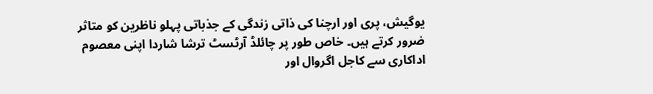یوگیش، پری اور ارچنا کی ذاتی زندگی کے جذباتی پہلو ناظرین کو متاثر ضرور کرتے ہیں۔ خاص طور پر چائلڈ آرٹسٹ ترشا شاردا اپنی معصوم اداکاری سے کاجل اگروال اور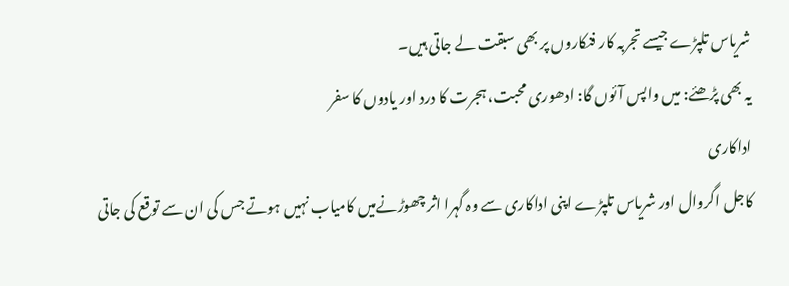شریاس تلپڑے جیسے تجربہ کار فنکاروں پر بھی سبقت لے جاتی ہیں۔
یہ بھی پڑھئے: میں واپس آئوں گا: ادھوری محبت، ہجرت کا درد اور یادوں کا سفر
اداکاری
کاجل اگروال اور شریاس تلپڑے اپنی اداکاری سے وہ گہرا اثر چھوڑنےمیں کامیاب نہیں ہوتے جس کی ان سے توقع کی جاتی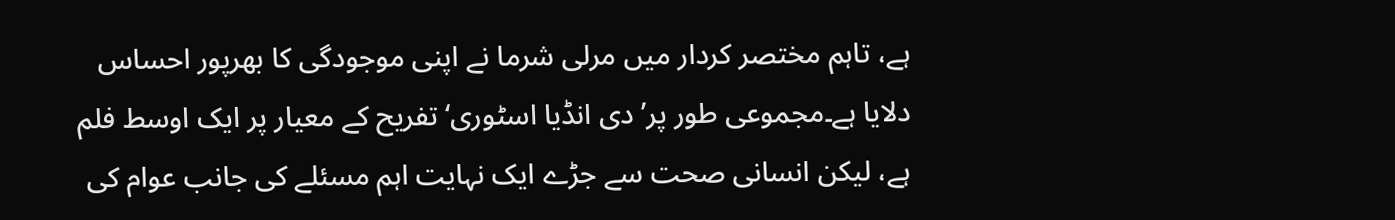ہے، تاہم مختصر کردار میں مرلی شرما نے اپنی موجودگی کا بھرپور احساس دلایا ہے۔مجموعی طور پر’دی انڈیا اسٹوری‘تفریح کے معیار پر ایک اوسط فلم ہے، لیکن انسانی صحت سے جڑے ایک نہایت اہم مسئلے کی جانب عوام کی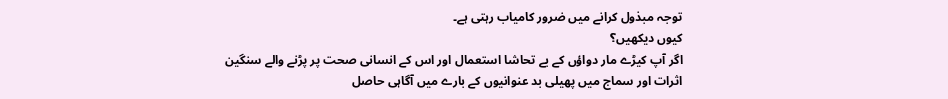توجہ مبذول کرانے میں ضرور کامیاب رہتی ہے۔
کیوں دیکھیں؟
اگر آپ کیڑے مار دواؤں کے بے تحاشا استعمال اور اس کے انسانی صحت پر پڑنے والے سنگین اثرات اور سماج میں پھیلی بد عنوانیوں کے بارے میں آگاہی حاصل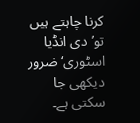کرنا چاہتے ہیں تو’دی انڈیا اسٹوری‘ ضرور دیکھی جا سکتی ہے۔